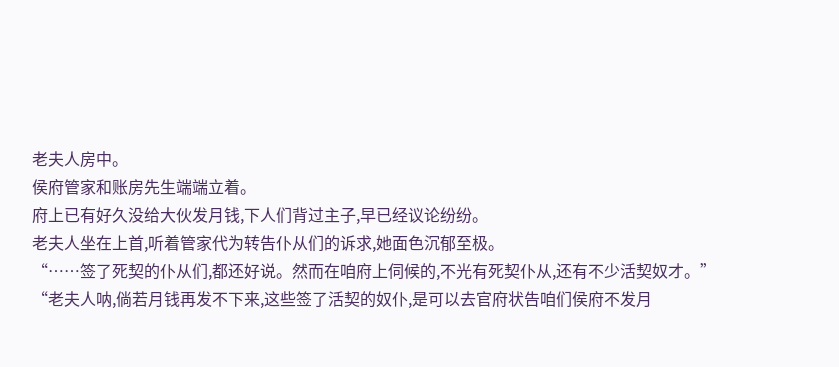老夫人房中。
侯府管家和账房先生端端立着。
府上已有好久没给大伙发月钱,下人们背过主子,早已经议论纷纷。
老夫人坐在上首,听着管家代为转告仆从们的诉求,她面色沉郁至极。
“……签了死契的仆从们,都还好说。然而在咱府上伺候的,不光有死契仆从,还有不少活契奴才。”
“老夫人呐,倘若月钱再发不下来,这些签了活契的奴仆,是可以去官府状告咱们侯府不发月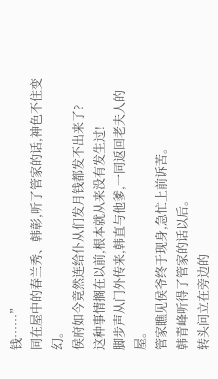钱……”
同在屋中的春兰秀、韩彰,听了管家的话,神色不住变幻。
侯府如今竟然连给仆从们发月钱都发不出来了?
这种事情搁在以前,根本就从来没有发生过!
脚步声从门外传来,韩直与他爹,一同返回老夫人的屋。
管家瞧见侯爷终于现身,急忙上前诉苦。
韩青峰听得了管家的话以后。
转头问立在旁边的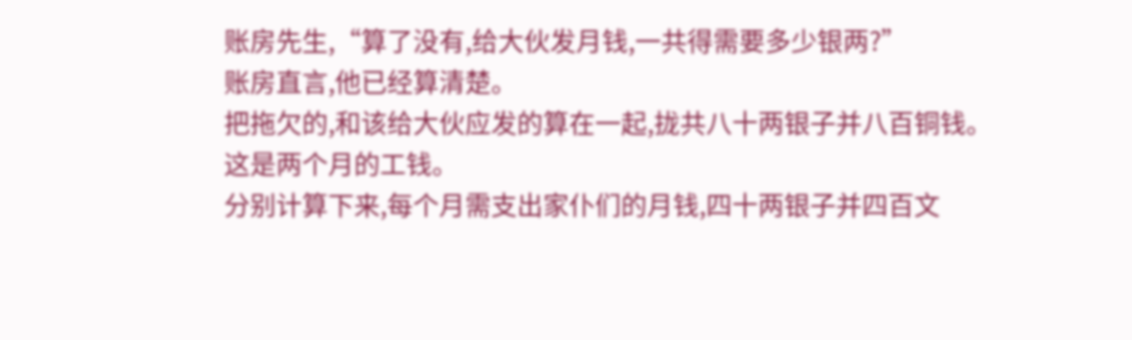账房先生,“算了没有,给大伙发月钱,一共得需要多少银两?”
账房直言,他已经算清楚。
把拖欠的,和该给大伙应发的算在一起,拢共八十两银子并八百铜钱。
这是两个月的工钱。
分别计算下来,每个月需支出家仆们的月钱,四十两银子并四百文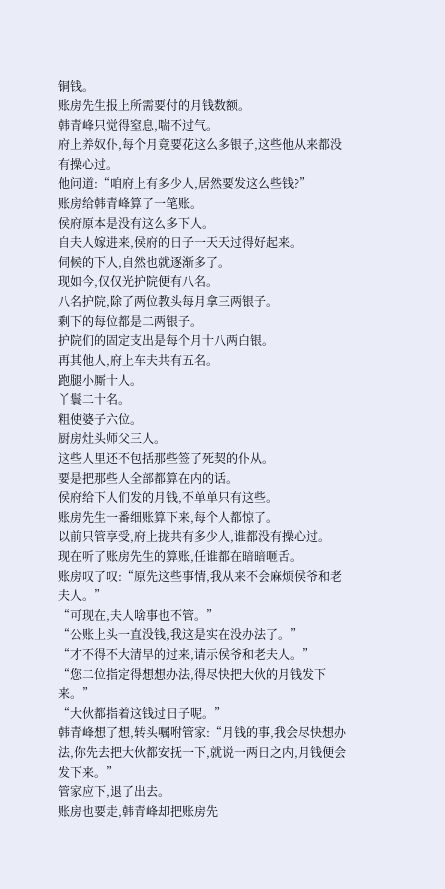铜钱。
账房先生报上所需要付的月钱数额。
韩青峰只觉得窒息,喘不过气。
府上养奴仆,每个月竟要花这么多银子,这些他从来都没有操心过。
他问道:“咱府上有多少人,居然要发这么些钱?”
账房给韩青峰算了一笔账。
侯府原本是没有这么多下人。
自夫人嫁进来,侯府的日子一天天过得好起来。
伺候的下人,自然也就逐渐多了。
现如今,仅仅光护院便有八名。
八名护院,除了两位教头每月拿三两银子。
剩下的每位都是二两银子。
护院们的固定支出是每个月十八两白银。
再其他人,府上车夫共有五名。
跑腿小厮十人。
丫鬟二十名。
粗使婆子六位。
厨房灶头师父三人。
这些人里还不包括那些签了死契的仆从。
要是把那些人全部都算在内的话。
侯府给下人们发的月钱,不单单只有这些。
账房先生一番细账算下来,每个人都惊了。
以前只管享受,府上拢共有多少人,谁都没有操心过。
现在听了账房先生的算账,任谁都在暗暗咂舌。
账房叹了叹:“原先这些事情,我从来不会麻烦侯爷和老夫人。”
“可现在,夫人啥事也不管。”
“公账上头一直没钱,我这是实在没办法了。”
“才不得不大清早的过来,请示侯爷和老夫人。”
“您二位指定得想想办法,得尽快把大伙的月钱发下来。”
“大伙都指着这钱过日子呢。”
韩青峰想了想,转头嘱咐管家:“月钱的事,我会尽快想办法,你先去把大伙都安抚一下,就说一两日之内,月钱便会发下来。”
管家应下,退了出去。
账房也要走,韩青峰却把账房先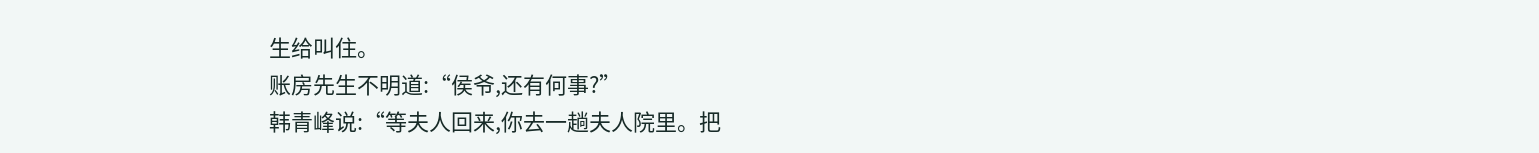生给叫住。
账房先生不明道:“侯爷,还有何事?”
韩青峰说:“等夫人回来,你去一趟夫人院里。把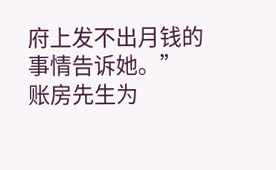府上发不出月钱的事情告诉她。”
账房先生为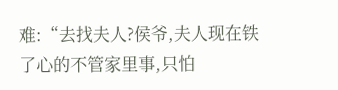难:“去找夫人?侯爷,夫人现在铁了心的不管家里事,只怕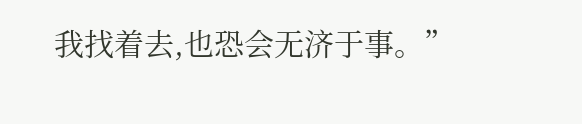我找着去,也恐会无济于事。”